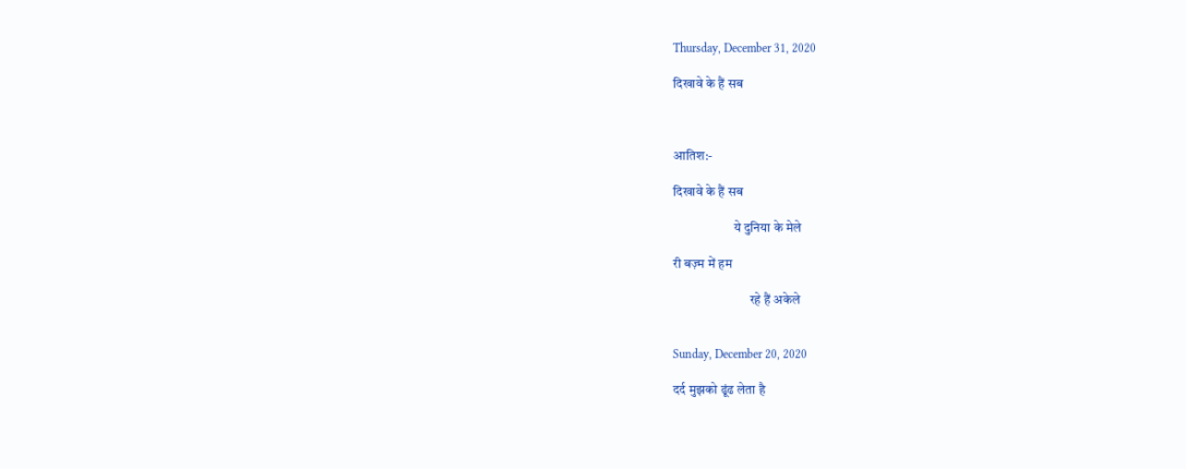Thursday, December 31, 2020

दिखावे के हैं सब



आतिश:-

दिखावे के हैं सब

                       ये दुनिया के मेले

री बज़्म में हम

                             रहे हैं अकेले


Sunday, December 20, 2020

दर्द मुझको ढूंढ लेता है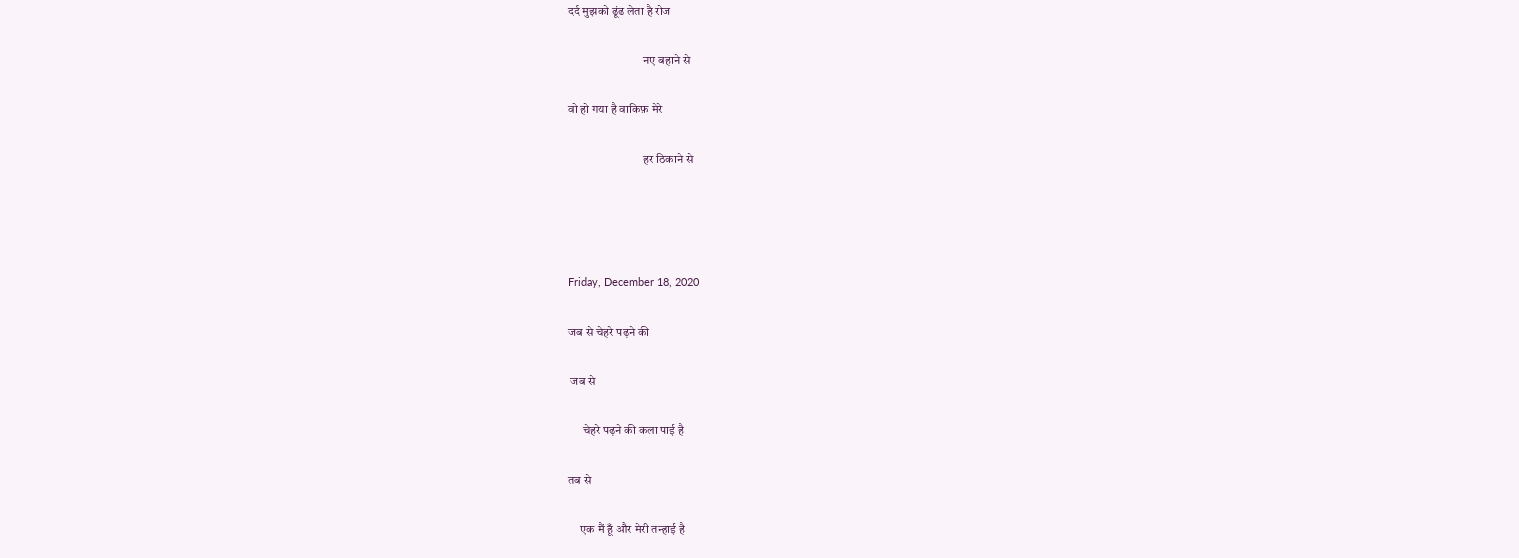दर्द मुझको ढूंढ लेता है रोज

                               नए बहाने से

वो हो गया है वाकिफ़ मेरे

                               हर ठिकाने से




Friday, December 18, 2020

जब से चेहरे पढ़ने की

 जब से

      चेहरे पढ़ने की कला पाई है

तब से

     एक मैं हूँ और मेरी तन्हाई है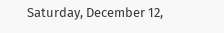Saturday, December 12,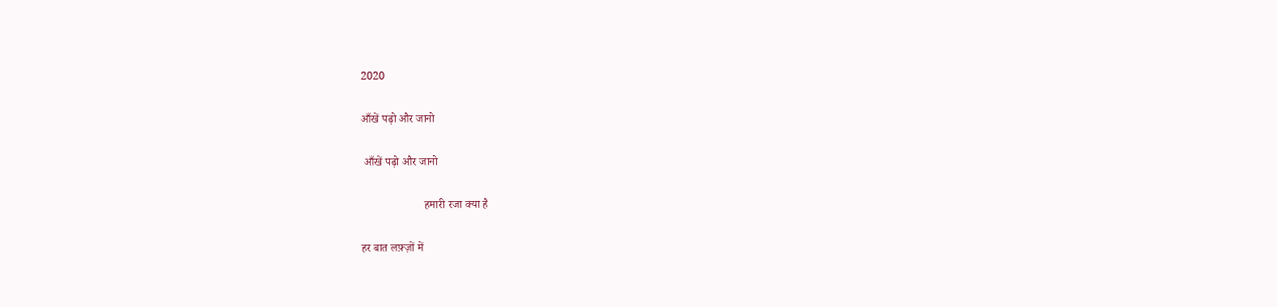2020

आँखें पढ़ो और जानो

 आँखें पढ़ो और जानो

                      हमारी रजा क्या है

हर बात लफ़्ज़ों में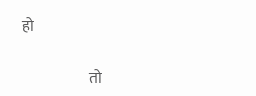हो

                      तो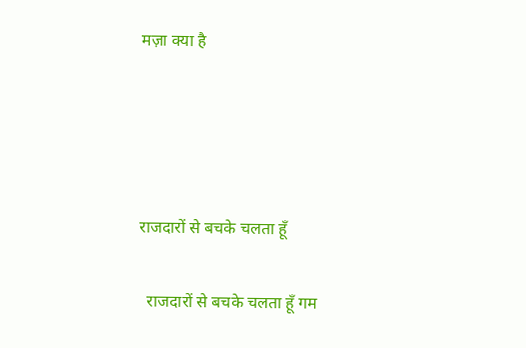मज़ा क्या है




राजदारों से बचके चलता हूँ

  राजदारों से बचके चलता हूँ गम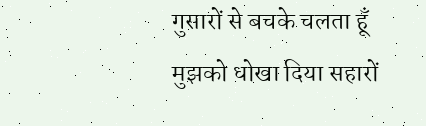गुसारों से बचके चलता हूँ  मुझको धोखा दिया सहारों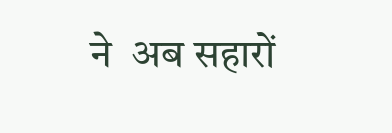ने  अब सहारों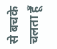से बचके चलता हूँ